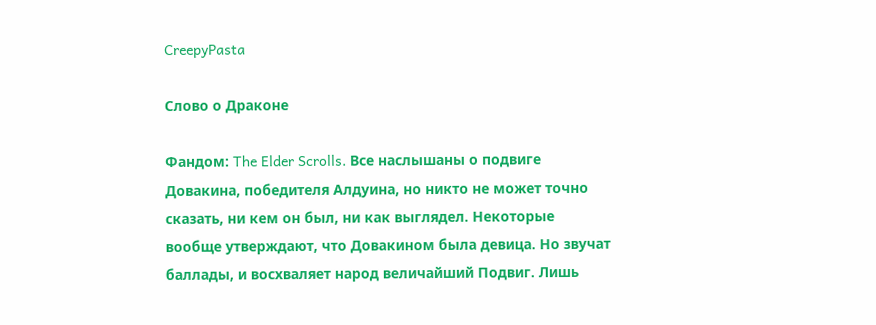CreepyPasta

Слово о Драконе

Фандом: The Elder Scrolls. Все наслышаны о подвиге Довакина, победителя Алдуина, но никто не может точно сказать, ни кем он был, ни как выглядел. Некоторые вообще утверждают, что Довакином была девица. Но звучат баллады, и восхваляет народ величайший Подвиг. Лишь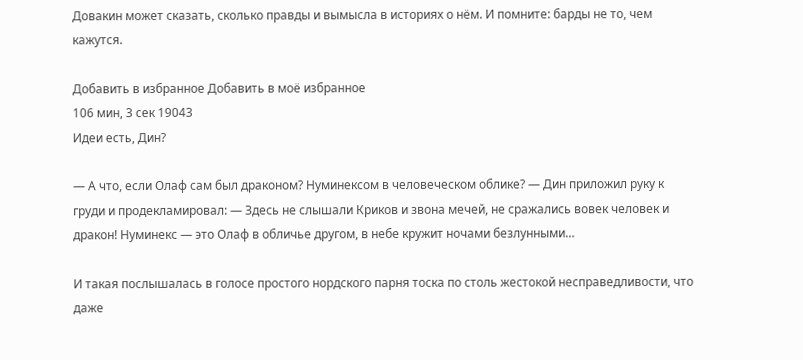Довакин может сказать, сколько правды и вымысла в историях о нём. И помните: барды не то, чем кажутся.

Добавить в избранное Добавить в моё избранное
106 мин, 3 сек 19043
Идеи есть, Дин?

— А что, если Олаф сам был драконом? Нуминексом в человеческом облике? — Дин приложил руку к груди и продекламировал: — Здесь не слышали Криков и звона мечей, не сражались вовек человек и дракон! Нуминекс — это Олаф в обличье другом, в небе кружит ночами безлунными…

И такая послышалась в голосе простого нордского парня тоска по столь жестокой несправедливости, что даже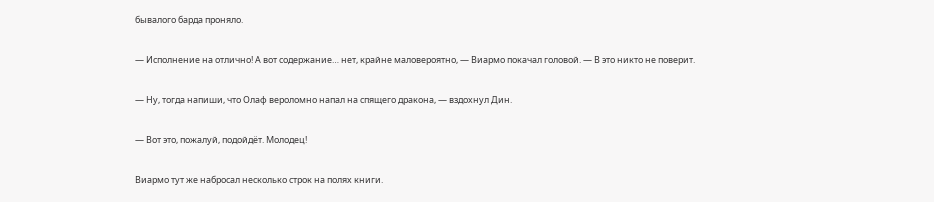бывалого барда проняло.

— Исполнение на отлично! А вот содержание… нет, крайне маловероятно, — Виармо покачал головой. — В это никто не поверит.

— Ну, тогда напиши, что Олаф вероломно напал на спящего дракона, — вздохнул Дин.

— Вот это, пожалуй, подойдёт. Молодец!

Виармо тут же набросал несколько строк на полях книги.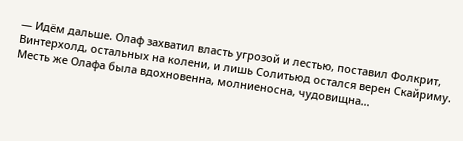— Идём дальше. Олаф захватил власть угрозой и лестью, поставил Фолкрит, Винтерхолд, остальных на колени, и лишь Солитьюд остался верен Скайриму. Месть же Олафа была вдохновенна, молниеносна, чудовищна…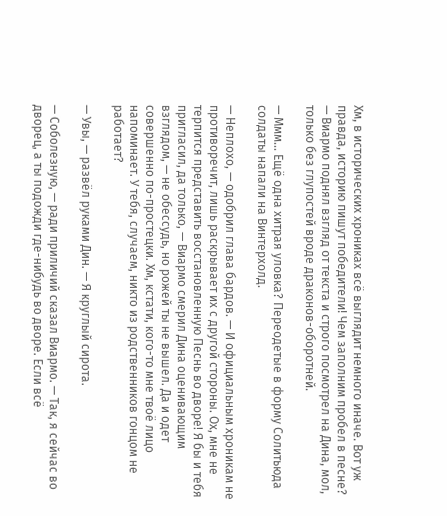Хм, в исторических хрониках всё выглядит немного иначе. Вот уж правда, историю пишут победители! Чем заполним пробел в песне? — Виармо поднял взгляд от текста и строго посмотрел на Дина, мол, только без глупостей вроде драконов-оборотней.

— Ммм… Ещё одна хитрая уловка? Переодетые в форму Солитьюда солдаты напали на Винтерхолд.

— Неплохо, — одобрил глава бардов. — И официальным хроникам не противоречит, лишь раскрывает их с другой стороны. Ох, мне не терпится представить восстановленную Песнь во дворе! Я бы и тебя пригласил, да только, — Виармо смерил Дина оценивающим взглядом, — не обессудь, но рожей ты не вышел. Да и одет совершенно по-простецки. Хм, кстати, кого-то мне твоё лицо напоминает. У тебя, случаем, никто из родственников гонцом не работает?

— Увы, — развёл руками Дин. — Я круглый сирота.

— Соболезную, — ради приличий сказал Виармо. — Так, я сейчас во дворец, а ты подожди где-нибудь во дворе. Если всё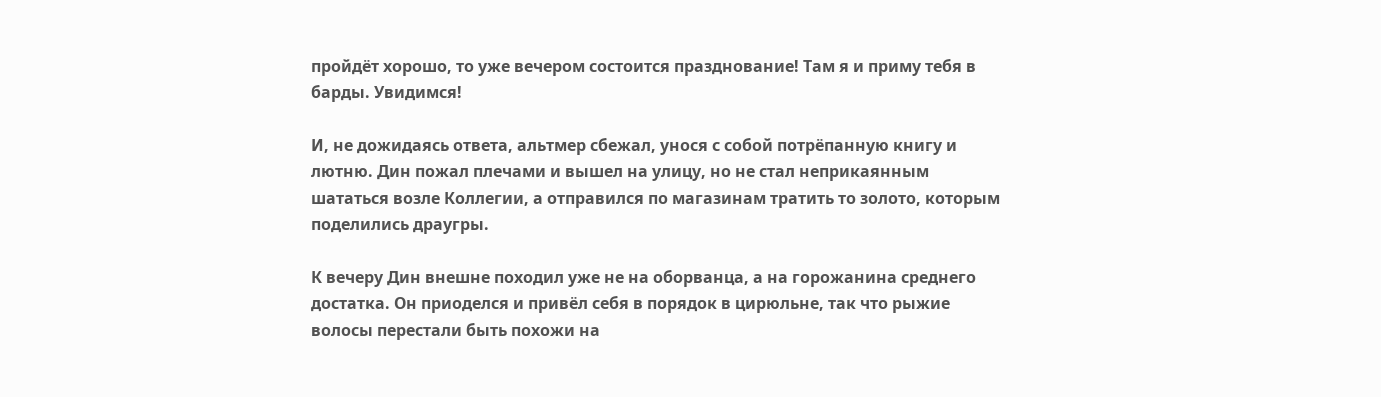пройдёт хорошо, то уже вечером состоится празднование! Там я и приму тебя в барды. Увидимся!

И, не дожидаясь ответа, альтмер сбежал, унося с собой потрёпанную книгу и лютню. Дин пожал плечами и вышел на улицу, но не стал неприкаянным шататься возле Коллегии, а отправился по магазинам тратить то золото, которым поделились драугры.

К вечеру Дин внешне походил уже не на оборванца, а на горожанина среднего достатка. Он приоделся и привёл себя в порядок в цирюльне, так что рыжие волосы перестали быть похожи на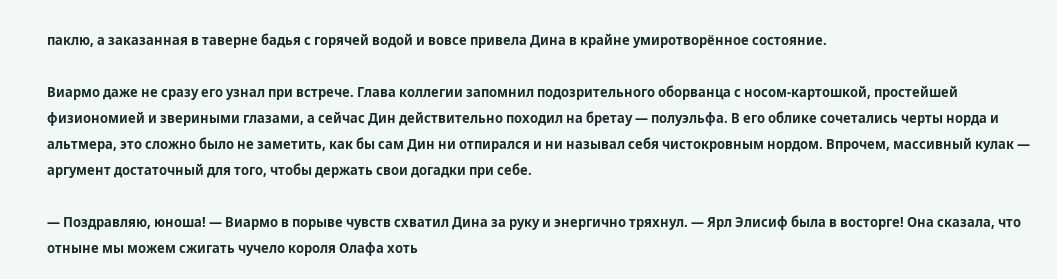паклю, а заказанная в таверне бадья с горячей водой и вовсе привела Дина в крайне умиротворённое состояние.

Виармо даже не сразу его узнал при встрече. Глава коллегии запомнил подозрительного оборванца с носом-картошкой, простейшей физиономией и звериными глазами, а сейчас Дин действительно походил на бретау — полуэльфа. В его облике сочетались черты норда и альтмера, это сложно было не заметить, как бы сам Дин ни отпирался и ни называл себя чистокровным нордом. Впрочем, массивный кулак — аргумент достаточный для того, чтобы держать свои догадки при себе.

— Поздравляю, юноша! — Виармо в порыве чувств схватил Дина за руку и энергично тряхнул. — Ярл Элисиф была в восторге! Она сказала, что отныне мы можем сжигать чучело короля Олафа хоть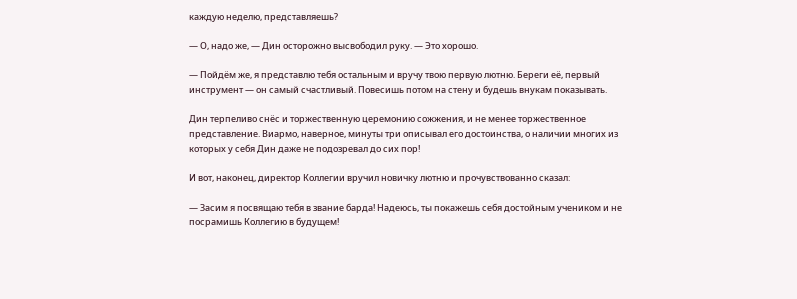каждую неделю, представляешь?

— О, надо же, — Дин осторожно высвободил руку. — Это хорошо.

— Пойдём же, я представлю тебя остальным и вручу твою первую лютню. Береги её, первый инструмент — он самый счастливый. Повесишь потом на стену и будешь внукам показывать.

Дин терпеливо снёс и торжественную церемонию сожжения, и не менее торжественное представление. Виармо, наверное, минуты три описывал его достоинства, о наличии многих из которых у себя Дин даже не подозревал до сих пор!

И вот, наконец, директор Коллегии вручил новичку лютню и прочувствованно сказал:

— Засим я посвящаю тебя в звание барда! Надеюсь, ты покажешь себя достойным учеником и не посрамишь Коллегию в будущем!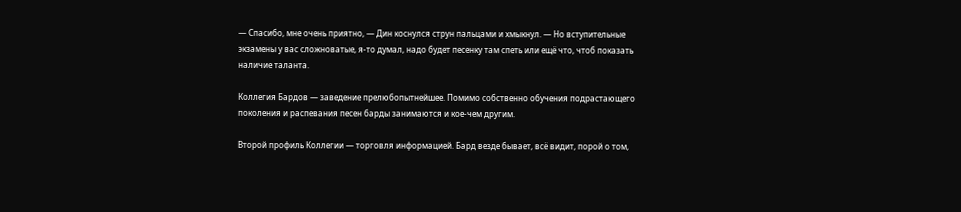— Спасибо, мне очень приятно, — Дин коснулся струн пальцами и хмыкнул. — Но вступительные экзамены у вас сложноватые, я-то думал, надо будет песенку там спеть или ещё что, чтоб показать наличие таланта.

Коллегия Бардов — заведение прелюбопытнейшее. Помимо собственно обучения подрастающего поколения и распевания песен барды занимаются и кое-чем другим.

Второй профиль Коллегии — торговля информацией. Бард везде бывает, всё видит, порой о том,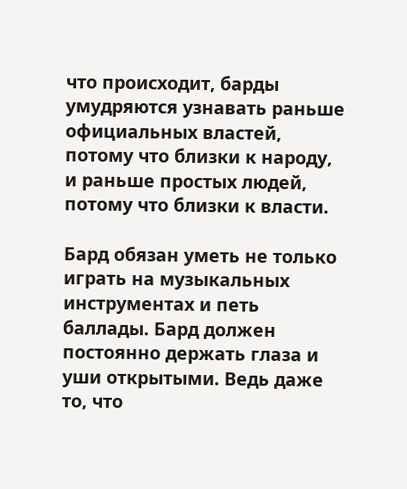что происходит, барды умудряются узнавать раньше официальных властей, потому что близки к народу, и раньше простых людей, потому что близки к власти.

Бард обязан уметь не только играть на музыкальных инструментах и петь баллады. Бард должен постоянно держать глаза и уши открытыми. Ведь даже то, что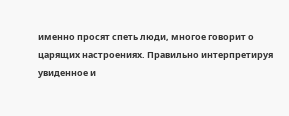именно просят спеть люди, многое говорит о царящих настроениях. Правильно интерпретируя увиденное и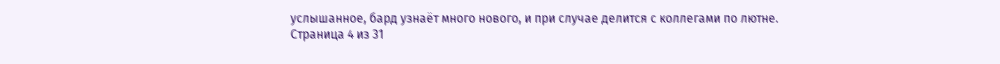услышанное, бард узнаёт много нового, и при случае делится с коллегами по лютне.
Страница 4 из 31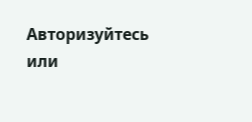Авторизуйтесь или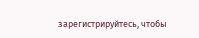зарегистрируйтесь, чтобы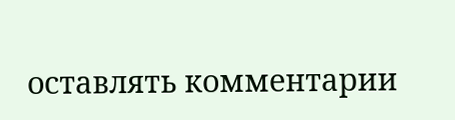оставлять комментарии